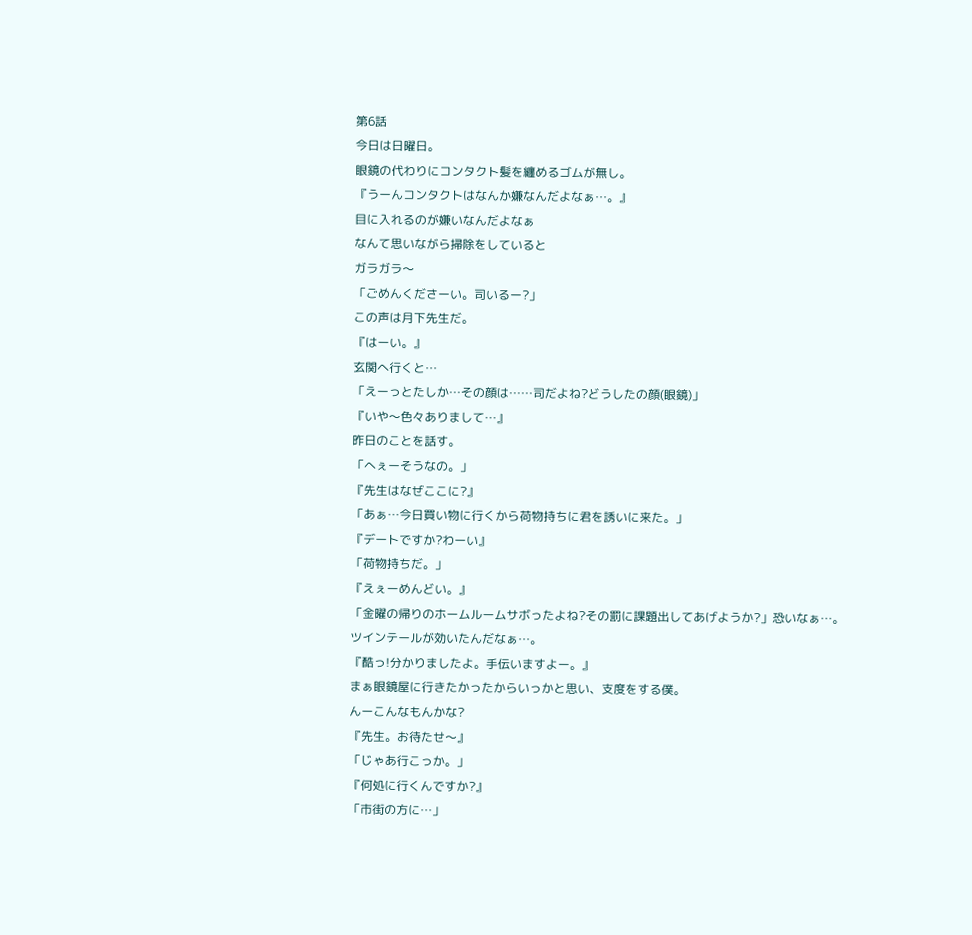第6話
今日は日曜日。
眼鏡の代わりにコンタクト髪を纏めるゴムが無し。
『うーんコンタクトはなんか嫌なんだよなぁ…。』
目に入れるのが嫌いなんだよなぁ
なんて思いながら掃除をしていると
ガラガラ〜
「ごめんくださーい。司いるー?」
この声は月下先生だ。
『はーい。』
玄関へ行くと…
「えーっとたしか…その顔は……司だよね?どうしたの顔(眼鏡)」
『いや〜色々ありまして…』
昨日のことを話す。
「へぇーそうなの。」
『先生はなぜここに?』
「あぁ…今日買い物に行くから荷物持ちに君を誘いに来た。」
『デートですか?わーい』
「荷物持ちだ。」
『えぇーめんどい。』
「金曜の帰りのホームルームサボったよね?その罰に課題出してあげようか?」恐いなぁ…。ツインテールが効いたんだなぁ…。
『酷っ!分かりましたよ。手伝いますよー。』
まぁ眼鏡屋に行きたかったからいっかと思い、支度をする僕。
んーこんなもんかな?
『先生。お待たせ〜』
「じゃあ行こっか。」
『何処に行くんですか?』
「市街の方に…」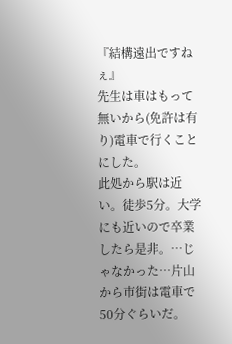『結構遠出ですねぇ』
先生は車はもって無いから(免許は有り)電車で行くことにした。
此処から駅は近い。徒歩5分。大学にも近いので卒業したら是非。…じゃなかった…片山から市街は電車で50分ぐらいだ。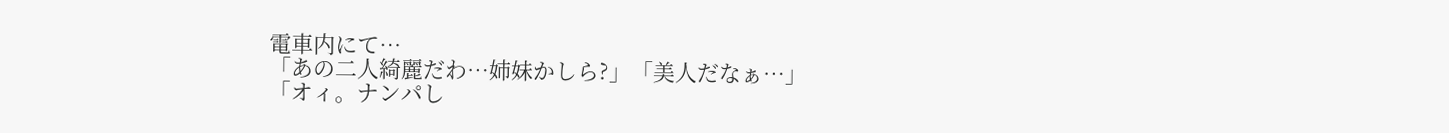電車内にて…
「あの二人綺麗だわ…姉妹かしら?」「美人だなぁ…」
「オィ。ナンパし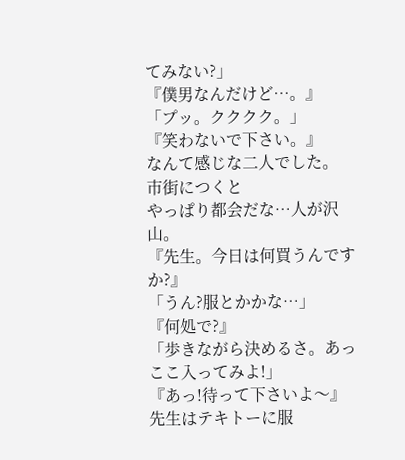てみない?」
『僕男なんだけど…。』
「プッ。クククク。」
『笑わないで下さい。』
なんて感じな二人でした。
市街につくと
やっぱり都会だな…人が沢山。
『先生。今日は何買うんですか?』
「うん?服とかかな…」
『何処で?』
「歩きながら決めるさ。あっここ入ってみよ!」
『あっ!待って下さいよ〜』
先生はテキトーに服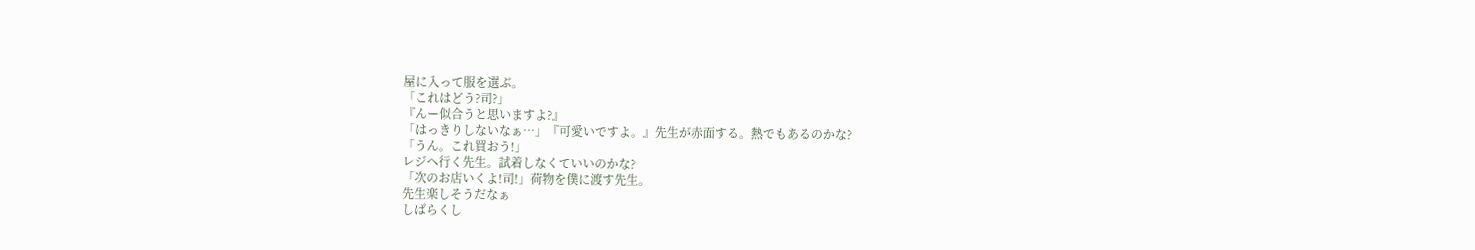屋に入って服を選ぶ。
「これはどう?司?」
『んー似合うと思いますよ?』
「はっきりしないなぁ…」『可愛いですよ。』先生が赤面する。熱でもあるのかな?
「うん。これ買おう!」
レジへ行く先生。試着しなくていいのかな?
「次のお店いくよ!司!」荷物を僕に渡す先生。
先生楽しそうだなぁ
しばらくし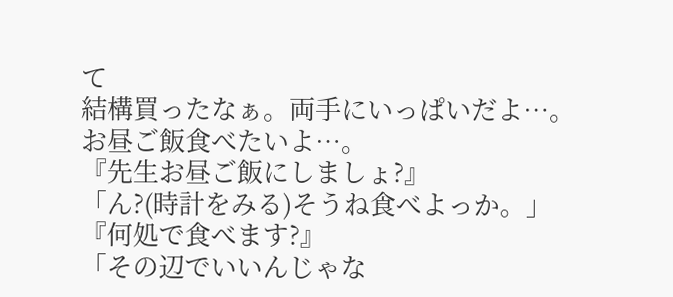て
結構買ったなぁ。両手にいっぱいだよ…。お昼ご飯食べたいよ…。
『先生お昼ご飯にしましょ?』
「ん?(時計をみる)そうね食べよっか。」
『何処で食べます?』
「その辺でいいんじゃな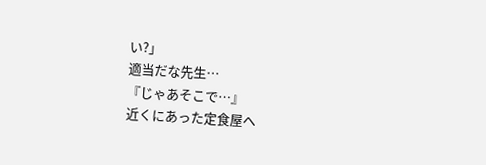い?」
適当だな先生…
『じゃあそこで…』
近くにあった定食屋へ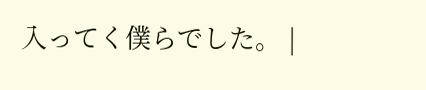入ってく僕らでした。 |